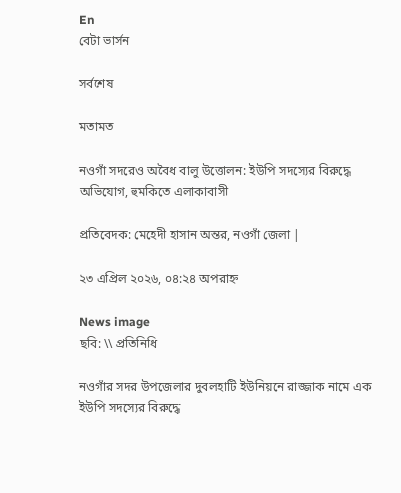En
বেটা ভার্সন

সর্বশেষ

মতামত

নওগাঁ সদরেও অবৈধ বালু উত্তোলন: ইউপি সদস্যের বিরুদ্ধে অভিযোগ, হুমকিতে এলাকাবাসী

প্রতিবেদক: মেহেদী হাসান অন্তর, নওগাঁ জেলা |

২৩ এপ্রিল ২০২৬, ০৪:২৪ অপরাহ্ন

News image
ছবি: \\ প্রতিনিধি

নওগাঁর সদর উপজেলার দুবলহাটি ইউনিয়নে রাজ্জাক নামে এক ইউপি সদস্যের বিরুদ্ধে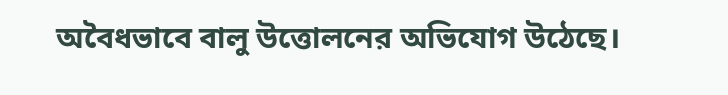অবৈধভাবে বালু উত্তোলনের অভিযোগ উঠেছে।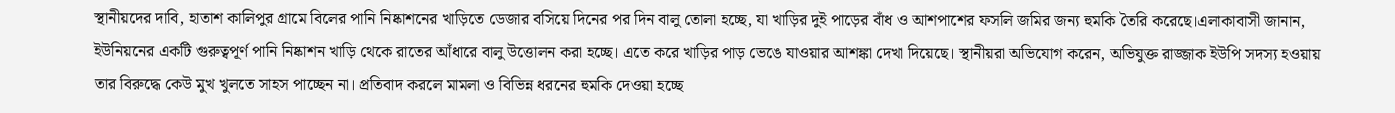স্থানীয়দের দাবি, হাতাশ কালিপুর গ্রামে বিলের পানি নিষ্কাশনের খাড়িতে ডেজার বসিয়ে দিনের পর দিন বালু তোলা হচ্ছে, যা খাড়ির দুই পাড়ের বাঁধ ও আশপাশের ফসলি জমির জন্য হুমকি তৈরি করেছে।এলাকাবাসী জানান, ইউনিয়নের একটি গুরুত্বপূর্ণ পানি নিষ্কাশন খাড়ি থেকে রাতের আঁধারে বালু উত্তোলন করা হচ্ছে। এতে করে খাড়ির পাড় ভেঙে যাওয়ার আশঙ্কা দেখা দিয়েছে। স্থানীয়রা অভিযোগ করেন, অভিযুক্ত রাজ্জাক ইউপি সদস্য হওয়ায় তার বিরুদ্ধে কেউ মুখ খুলতে সাহস পাচ্ছেন না। প্রতিবাদ করলে মামলা ও বিভিন্ন ধরনের হুমকি দেওয়া হচ্ছে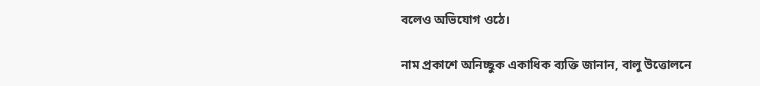বলেও অভিযোগ ওঠে।

নাম প্রকাশে অনিচ্ছুক একাধিক ব্যক্তি জানান, বালু উত্তোলনে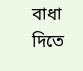বাধা দিতে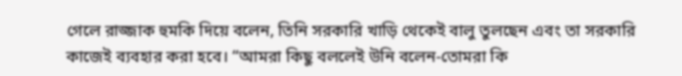গেলে রাজ্জাক হুমকি দিয়ে বলেন, তিনি সরকারি খাড়ি থেকেই বালু তুলছেন এবং তা সরকারি কাজেই ব্যবহার করা হবে। “আমরা কিছু বললেই উনি বলেন-তোমরা কি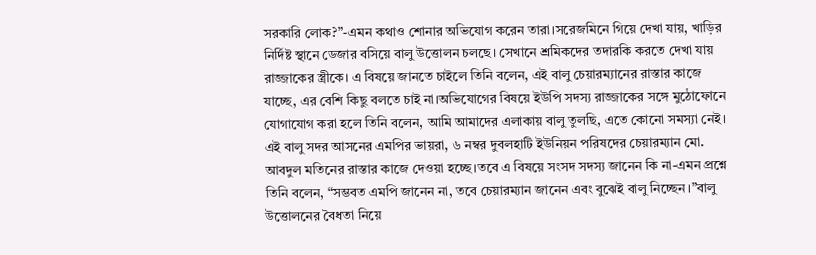সরকারি লোক?”-এমন কথাও শোনার অভিযোগ করেন তারা।সরেজমিনে গিয়ে দেখা যায়, খাড়ির নির্দিষ্ট স্থানে ডেজার বসিয়ে বালু উত্তোলন চলছে। সেখানে শ্রমিকদের তদারকি করতে দেখা যায় রাজ্জাকের স্ত্রীকে। এ বিষয়ে জানতে চাইলে তিনি বলেন, এই বালু চেয়ারম্যানের রাস্তার কাজে যাচ্ছে, এর বেশি কিছু বলতে চাই না।অভিযোগের বিষয়ে ইউপি সদস্য রাজ্জাকের সঙ্গে মুঠোফোনে যোগাযোগ করা হলে তিনি বলেন, আমি আমাদের এলাকায় বালু তুলছি, এতে কোনো সমস্যা নেই। এই বালু সদর আসনের এমপির ভায়রা, ৬ নম্বর দুবলহাটি ইউনিয়ন পরিষদের চেয়ারম্যান মো. আবদুল মতিনের রাস্তার কাজে দেওয়া হচ্ছে।তবে এ বিষয়ে সংসদ সদস্য জানেন কি না-এমন প্রশ্নে তিনি বলেন, “সম্ভবত এমপি জানেন না, তবে চেয়ারম্যান জানেন এবং বুঝেই বালু নিচ্ছেন।”বালু উত্তোলনের বৈধতা নিয়ে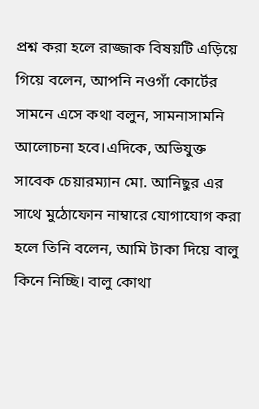প্রশ্ন করা হলে রাজ্জাক বিষয়টি এড়িয়ে গিয়ে বলেন, আপনি নওগাঁ কোর্টের সামনে এসে কথা বলুন, সামনাসামনি আলোচনা হবে।এদিকে, অভিযুক্ত সাবেক চেয়ারম্যান মো. আনিছুর এর সাথে মুঠোফোন নাম্বারে যোগাযোগ করা হলে তিনি বলেন, আমি টাকা দিয়ে বালু কিনে নিচ্ছি। বালু কোথা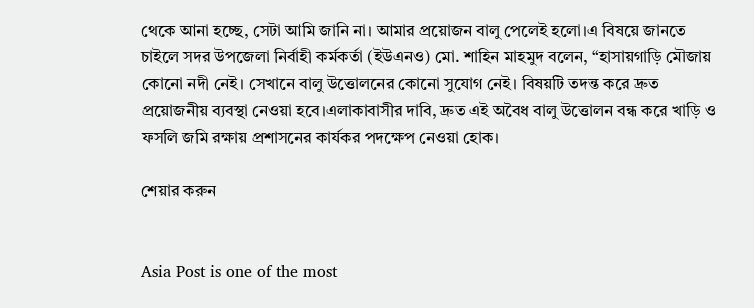থেকে আনা হচ্ছে, সেটা আমি জানি না। আমার প্রয়োজন বালু পেলেই হলো।এ বিষয়ে জানতে চাইলে সদর উপজেলা নির্বাহী কর্মকর্তা (ইউএনও) মো. শাহিন মাহমুদ বলেন, “হাসায়গাড়ি মৌজায় কোনো নদী নেই। সেখানে বালু উত্তোলনের কোনো সুযোগ নেই। বিষয়টি তদন্ত করে দ্রুত প্রয়োজনীয় ব্যবস্থা নেওয়া হবে।এলাকাবাসীর দাবি, দ্রুত এই অবৈধ বালু উত্তোলন বন্ধ করে খাড়ি ও ফসলি জমি রক্ষায় প্রশাসনের কার্যকর পদক্ষেপ নেওয়া হোক।

শেয়ার করুন


Asia Post is one of the most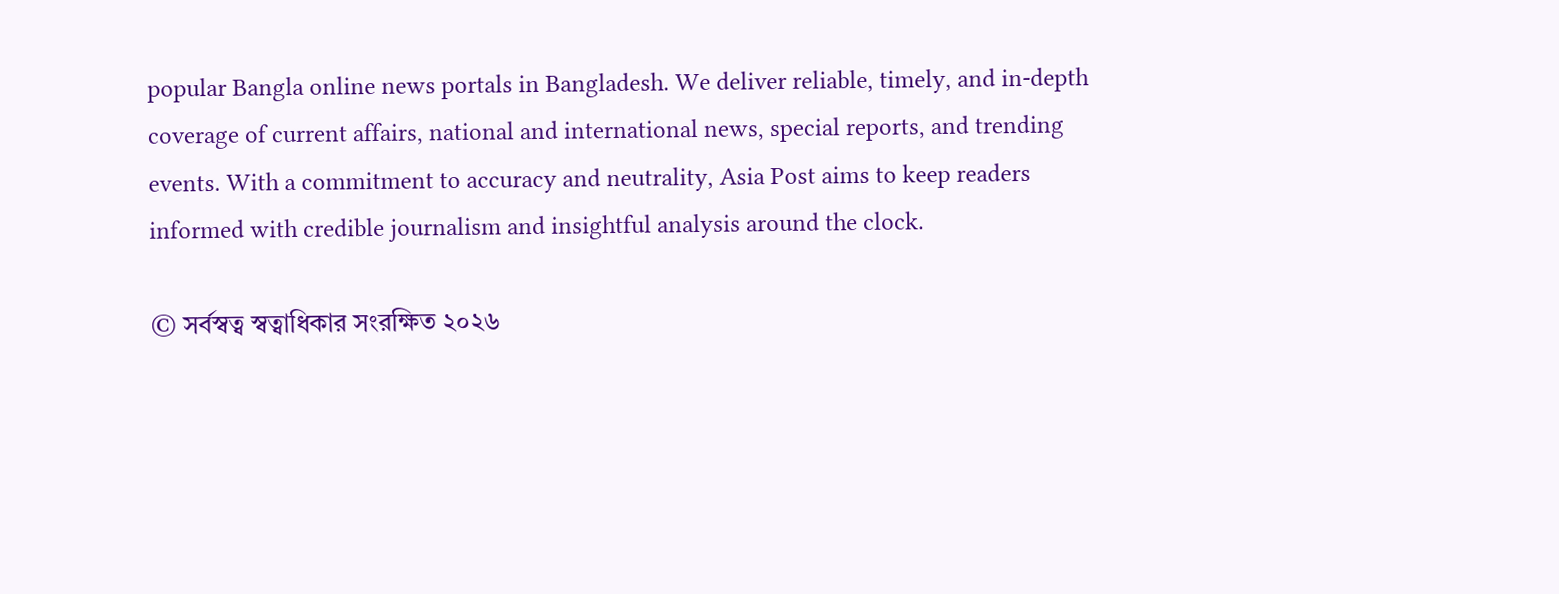popular Bangla online news portals in Bangladesh. We deliver reliable, timely, and in-depth coverage of current affairs, national and international news, special reports, and trending events. With a commitment to accuracy and neutrality, Asia Post aims to keep readers informed with credible journalism and insightful analysis around the clock.

© সর্বস্বত্ব স্বত্বাধিকার সংরক্ষিত ২০২৬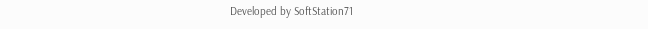Developed by SoftStation71